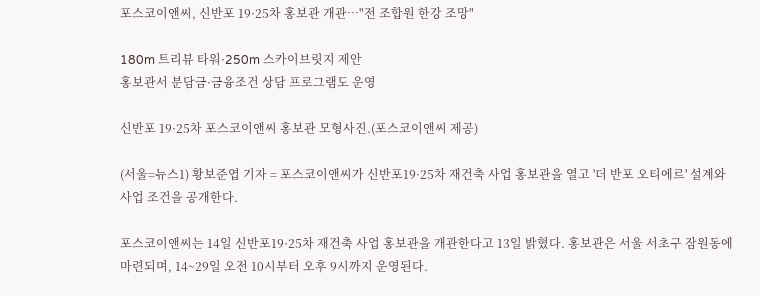포스코이앤씨, 신반포 19·25차 홍보관 개관…"전 조합원 한강 조망"

180m 트리뷰 타워·250m 스카이브릿지 제안
홍보관서 분담금·금융조건 상담 프로그램도 운영

신반포 19·25차 포스코이앤씨 홍보관 모형사진.(포스코이앤씨 제공)

(서울=뉴스1) 황보준엽 기자 = 포스코이앤씨가 신반포19·25차 재건축 사업 홍보관을 열고 '더 반포 오티에르' 설계와 사업 조건을 공개한다.

포스코이앤씨는 14일 신반포19·25차 재건축 사업 홍보관을 개관한다고 13일 밝혔다. 홍보관은 서울 서초구 잠원동에 마련되며, 14~29일 오전 10시부터 오후 9시까지 운영된다.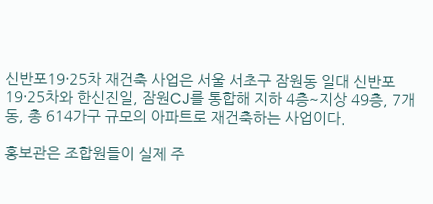신반포19·25차 재건축 사업은 서울 서초구 잠원동 일대 신반포19·25차와 한신진일, 잠원CJ를 통합해 지하 4층~지상 49층, 7개 동, 총 614가구 규모의 아파트로 재건축하는 사업이다.

홍보관은 조합원들이 실제 주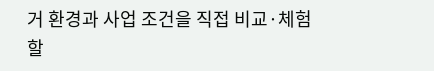거 환경과 사업 조건을 직접 비교·체험할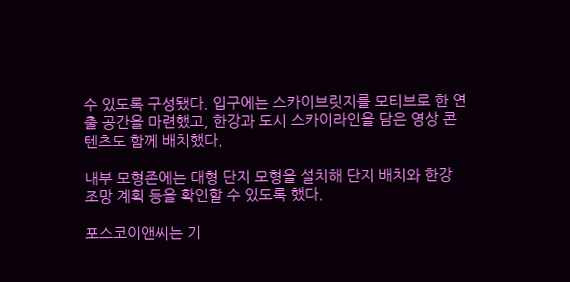수 있도록 구성됐다. 입구에는 스카이브릿지를 모티브로 한 연출 공간을 마련했고, 한강과 도시 스카이라인을 담은 영상 콘텐츠도 함께 배치했다.

내부 모형존에는 대형 단지 모형을 설치해 단지 배치와 한강 조망 계획 등을 확인할 수 있도록 했다.

포스코이앤씨는 기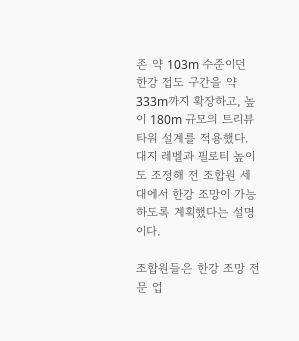존 약 103m 수준이던 한강 접도 구간을 약 333m까지 확장하고, 높이 180m 규모의 트리뷰 타워 설계를 적용했다. 대지 레벨과 필로티 높이도 조정해 전 조합원 세대에서 한강 조망이 가능하도록 계획했다는 설명이다.

조합원들은 한강 조망 전문 업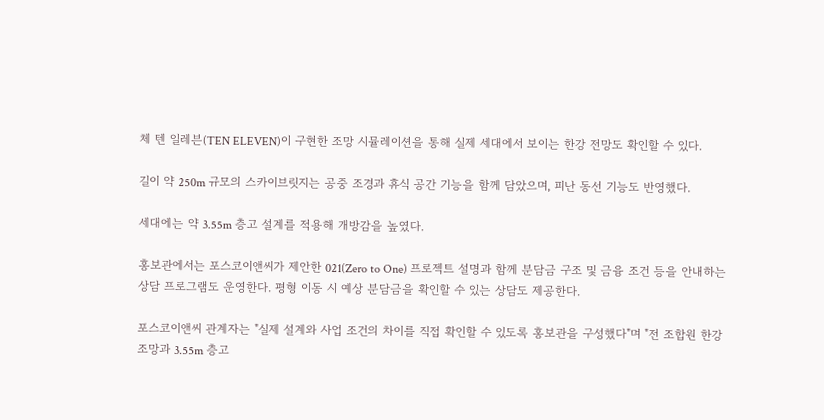체 텐 일레븐(TEN ELEVEN)이 구현한 조망 시뮬레이션을 통해 실제 세대에서 보이는 한강 전망도 확인할 수 있다.

길이 약 250m 규모의 스카이브릿지는 공중 조경과 휴식 공간 기능을 함께 담았으며, 피난 동선 기능도 반영했다.

세대에는 약 3.55m 층고 설계를 적용해 개방감을 높였다.

홍보관에서는 포스코이앤씨가 제안한 021(Zero to One) 프로젝트 설명과 함께 분담금 구조 및 금융 조건 등을 안내하는 상담 프로그램도 운영한다. 평형 이동 시 예상 분담금을 확인할 수 있는 상담도 제공한다.

포스코이앤씨 관계자는 "실제 설계와 사업 조건의 차이를 직접 확인할 수 있도록 홍보관을 구성했다"며 "전 조합원 한강 조망과 3.55m 층고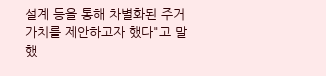설계 등을 통해 차별화된 주거 가치를 제안하고자 했다"고 말했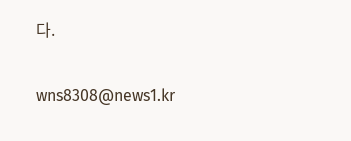다.

wns8308@news1.kr